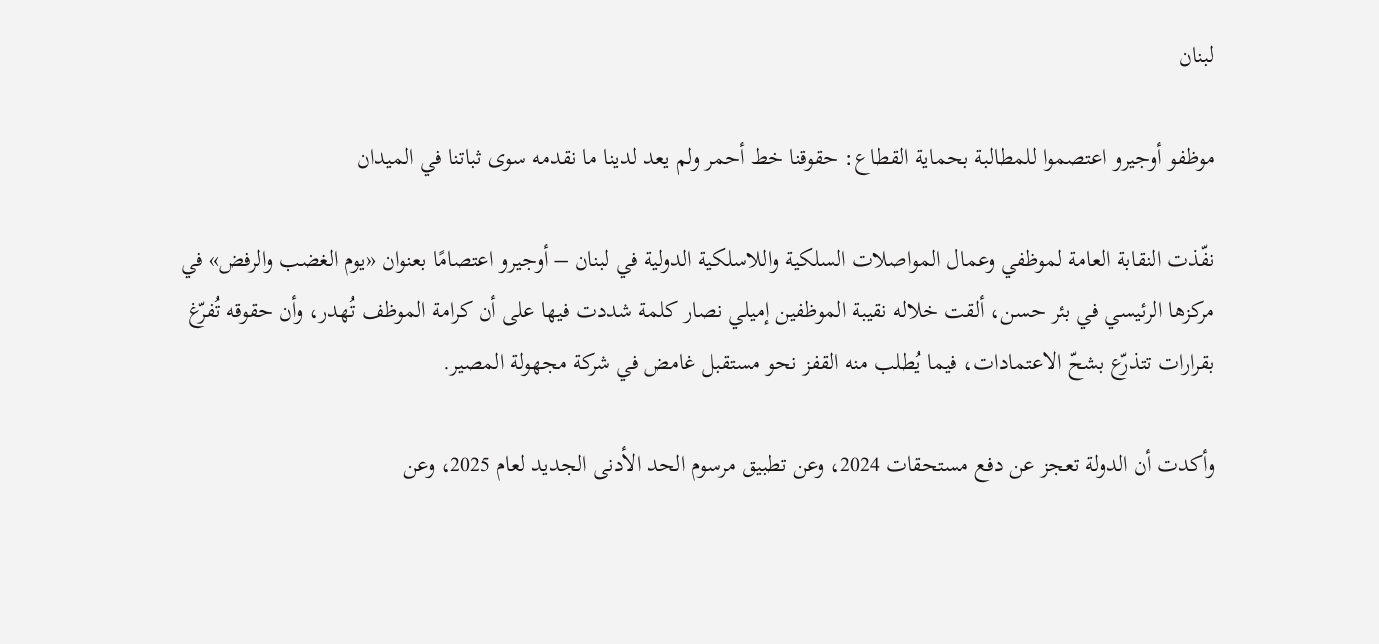لبنان

موظفو أوجيرو اعتصموا للمطالبة بحماية القطاع: حقوقنا خط أحمر ولم يعد لدينا ما نقدمه سوى ثباتنا في الميدان

نفّذت النقابة العامة لموظفي وعمال المواصلات السلكية واللاسلكية الدولية في لبنان – أوجيرو اعتصامًا بعنوان «يوم الغضب والرفض» في مركزها الرئيسي في بئر حسن، ألقت خلاله نقيبة الموظفين إميلي نصار كلمة شددت فيها على أن كرامة الموظف تُهدر، وأن حقوقه تُفرّغ بقرارات تتذرّع بشحّ الاعتمادات، فيما يُطلب منه القفز نحو مستقبل غامض في شركة مجهولة المصير.

وأكدت أن الدولة تعجز عن دفع مستحقات 2024، وعن تطبيق مرسوم الحد الأدنى الجديد لعام 2025، وعن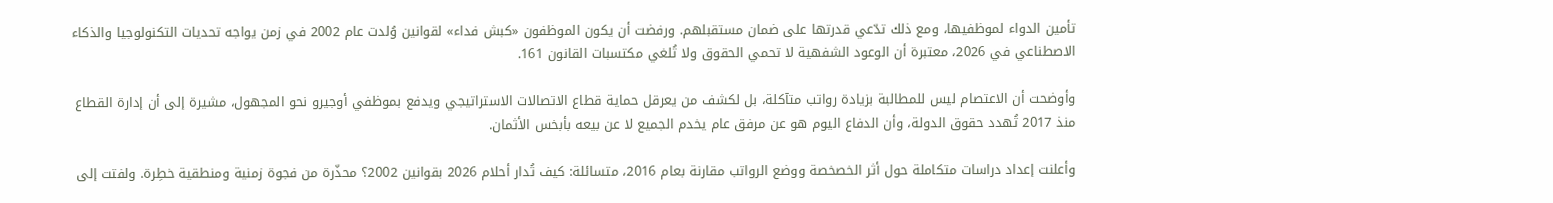تأمين الدواء لموظفيها، ومع ذلك تدّعي قدرتها على ضمان مستقبلهم. ورفضت أن يكون الموظفون «كبش فداء» لقوانين وُلدت عام 2002 في زمن يواجه تحديات التكنولوجيا والذكاء الاصطناعي في 2026، معتبرة أن الوعود الشفهية لا تحمي الحقوق ولا تُلغي مكتسبات القانون 161.

وأوضحت أن الاعتصام ليس للمطالبة بزيادة رواتب متآكلة، بل لكشف من يعرقل حماية قطاع الاتصالات الاستراتيجي ويدفع بموظفي أوجيرو نحو المجهول، مشيرة إلى أن إدارة القطاع منذ 2017 تُهدد حقوق الدولة، وأن الدفاع اليوم هو عن مرفق عام يخدم الجميع لا عن بيعه بأبخس الأثمان.

وأعلنت إعداد دراسات متكاملة حول أثر الخصخصة ووضع الرواتب مقارنة بعام 2016، متسائلة: كيف تُدار أحلام 2026 بقوانين 2002؟ محذّرة من فجوة زمنية ومنطقية خطِرة. ولفتت إلى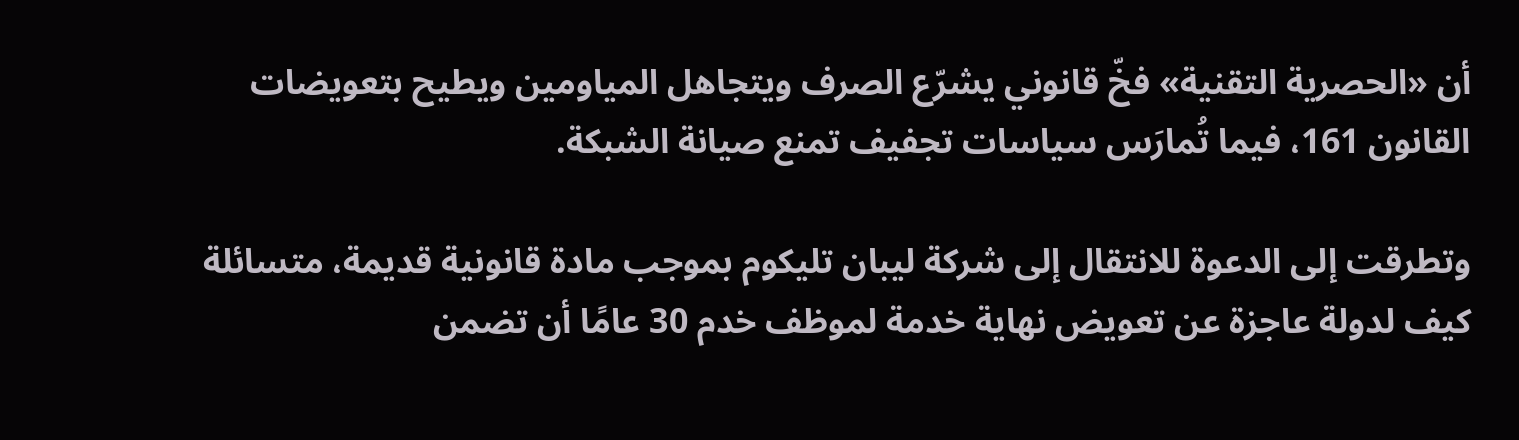أن «الحصرية التقنية» فخّ قانوني يشرّع الصرف ويتجاهل المياومين ويطيح بتعويضات القانون 161، فيما تُمارَس سياسات تجفيف تمنع صيانة الشبكة.

وتطرقت إلى الدعوة للانتقال إلى شركة ليبان تليكوم بموجب مادة قانونية قديمة، متسائلة كيف لدولة عاجزة عن تعويض نهاية خدمة لموظف خدم 30 عامًا أن تضمن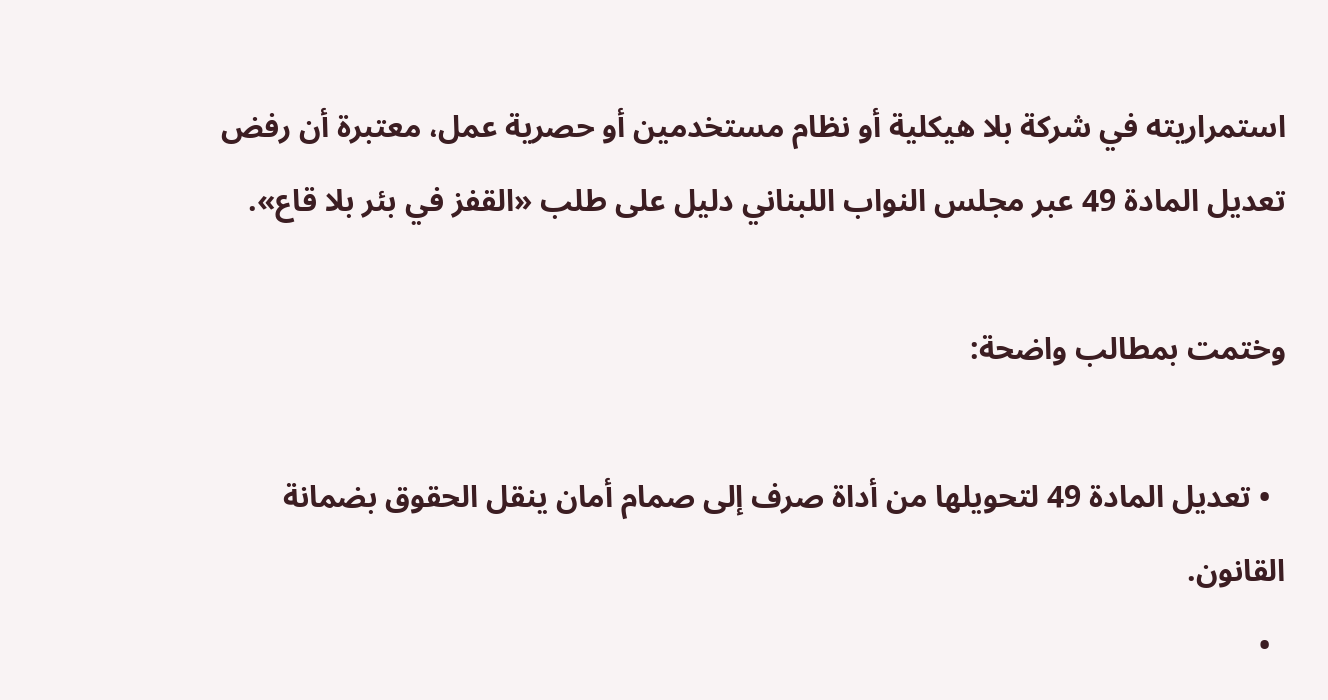استمراريته في شركة بلا هيكلية أو نظام مستخدمين أو حصرية عمل، معتبرة أن رفض تعديل المادة 49 عبر مجلس النواب اللبناني دليل على طلب «القفز في بئر بلا قاع».

وختمت بمطالب واضحة:

  • تعديل المادة 49 لتحويلها من أداة صرف إلى صمام أمان ينقل الحقوق بضمانة القانون.
  •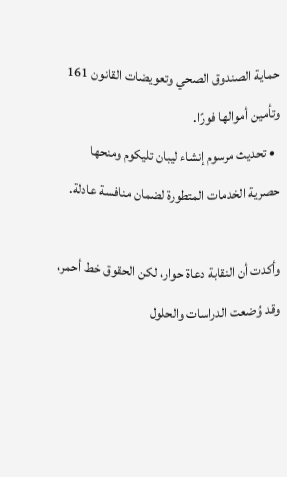حماية الصندوق الصحي وتعويضات القانون 161 وتأمين أموالها فورًا.
  • تحديث مرسوم إنشاء ليبان تليكوم ومنحها حصرية الخدمات المتطورة لضمان منافسة عادلة.

وأكدت أن النقابة دعاة حوار، لكن الحقوق خط أحمر، وقد وُضعت الدراسات والحلول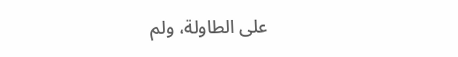على الطاولة، ولم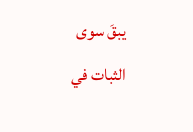يبقَ سوى الثبات في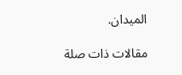الميدان.

مقالات ذات صلة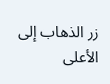زر الذهاب إلى الأعلى